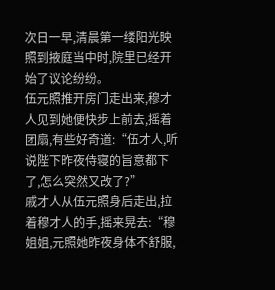次日一早,清晨第一缕阳光映照到掖庭当中时,院里已经开始了议论纷纷。
伍元照推开房门走出来,穆才人见到她便快步上前去,摇着团扇,有些好奇道:“伍才人,听说陛下昨夜侍寝的旨意都下了,怎么突然又改了?”
戚才人从伍元照身后走出,拉着穆才人的手,摇来晃去:“穆姐姐,元照她昨夜身体不舒服,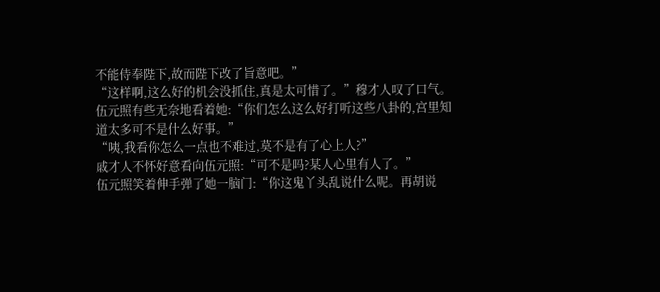不能侍奉陛下,故而陛下改了旨意吧。”
“这样啊,这么好的机会没抓住,真是太可惜了。”穆才人叹了口气。
伍元照有些无奈地看着她:“你们怎么这么好打听这些八卦的,宫里知道太多可不是什么好事。”
“咦,我看你怎么一点也不难过,莫不是有了心上人?”
戚才人不怀好意看向伍元照:“可不是吗?某人心里有人了。”
伍元照笑着伸手弹了她一脑门:“你这鬼丫头乱说什么呢。再胡说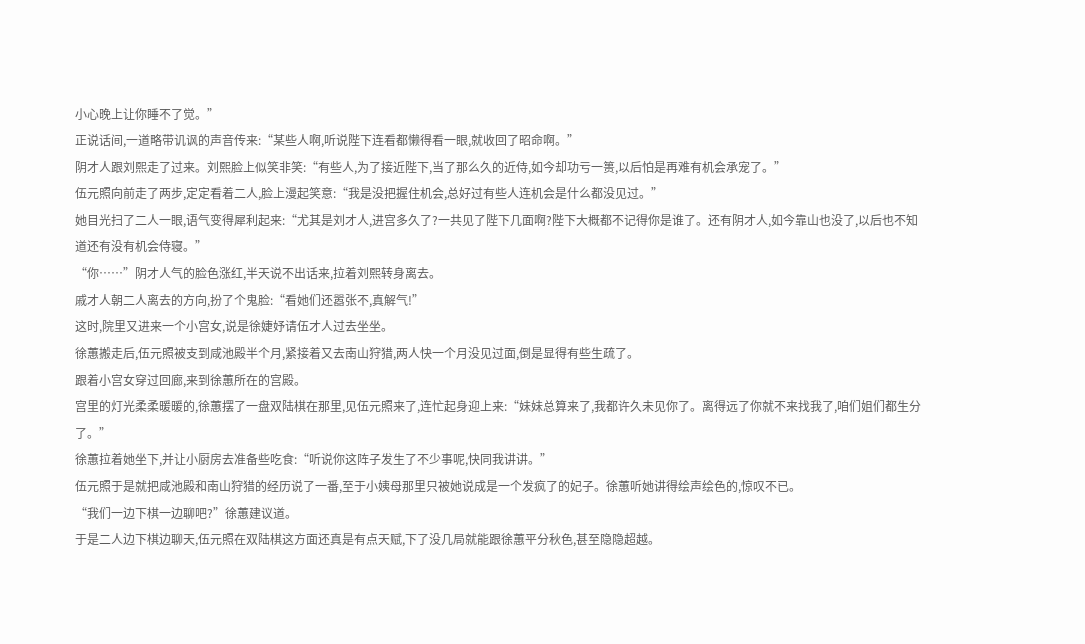小心晚上让你睡不了觉。”
正说话间,一道略带讥讽的声音传来:“某些人啊,听说陛下连看都懒得看一眼,就收回了昭命啊。”
阴才人跟刘熙走了过来。刘熙脸上似笑非笑:“有些人,为了接近陛下,当了那么久的近侍,如今却功亏一篑,以后怕是再难有机会承宠了。”
伍元照向前走了两步,定定看着二人,脸上漫起笑意:“我是没把握住机会,总好过有些人连机会是什么都没见过。”
她目光扫了二人一眼,语气变得犀利起来:“尤其是刘才人,进宫多久了?一共见了陛下几面啊?陛下大概都不记得你是谁了。还有阴才人,如今靠山也没了,以后也不知道还有没有机会侍寝。”
“你……”阴才人气的脸色涨红,半天说不出话来,拉着刘熙转身离去。
戚才人朝二人离去的方向,扮了个鬼脸:“看她们还嚣张不,真解气!”
这时,院里又进来一个小宫女,说是徐婕妤请伍才人过去坐坐。
徐蕙搬走后,伍元照被支到咸池殿半个月,紧接着又去南山狩猎,两人快一个月没见过面,倒是显得有些生疏了。
跟着小宫女穿过回廊,来到徐蕙所在的宫殿。
宫里的灯光柔柔暖暖的,徐蕙摆了一盘双陆棋在那里,见伍元照来了,连忙起身迎上来:“妹妹总算来了,我都许久未见你了。离得远了你就不来找我了,咱们姐们都生分了。”
徐蕙拉着她坐下,并让小厨房去准备些吃食:“听说你这阵子发生了不少事呢,快同我讲讲。”
伍元照于是就把咸池殿和南山狩猎的经历说了一番,至于小姨母那里只被她说成是一个发疯了的妃子。徐蕙听她讲得绘声绘色的,惊叹不已。
“我们一边下棋一边聊吧?”徐蕙建议道。
于是二人边下棋边聊天,伍元照在双陆棋这方面还真是有点天赋,下了没几局就能跟徐蕙平分秋色,甚至隐隐超越。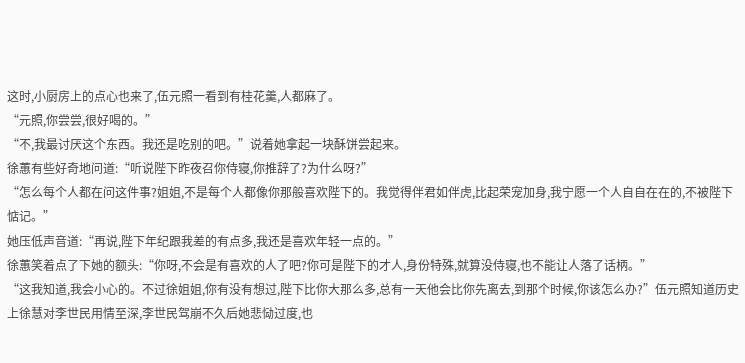这时,小厨房上的点心也来了,伍元照一看到有桂花羹,人都麻了。
“元照,你尝尝,很好喝的。”
“不,我最讨厌这个东西。我还是吃别的吧。”说着她拿起一块酥饼尝起来。
徐蕙有些好奇地问道:“听说陛下昨夜召你侍寝,你推辞了?为什么呀?”
“怎么每个人都在问这件事?姐姐,不是每个人都像你那般喜欢陛下的。我觉得伴君如伴虎,比起荣宠加身,我宁愿一个人自自在在的,不被陛下惦记。”
她压低声音道:“再说,陛下年纪跟我差的有点多,我还是喜欢年轻一点的。”
徐蕙笑着点了下她的额头:“你呀,不会是有喜欢的人了吧?你可是陛下的才人,身份特殊,就算没侍寝,也不能让人落了话柄。”
“这我知道,我会小心的。不过徐姐姐,你有没有想过,陛下比你大那么多,总有一天他会比你先离去,到那个时候,你该怎么办?”伍元照知道历史上徐慧对李世民用情至深,李世民驾崩不久后她悲恸过度,也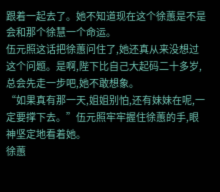跟着一起去了。她不知道现在这个徐蕙是不是会和那个徐慧一个命运。
伍元照这话把徐蕙问住了,她还真从来没想过这个问题。是啊,陛下比自己大起码二十多岁,总会先走一步吧,她不敢想象。
“如果真有那一天,姐姐别怕,还有妹妹在呢,一定要撑下去。”伍元照牢牢握住徐蕙的手,眼神坚定地看着她。
徐蕙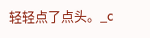轻轻点了点头。_c